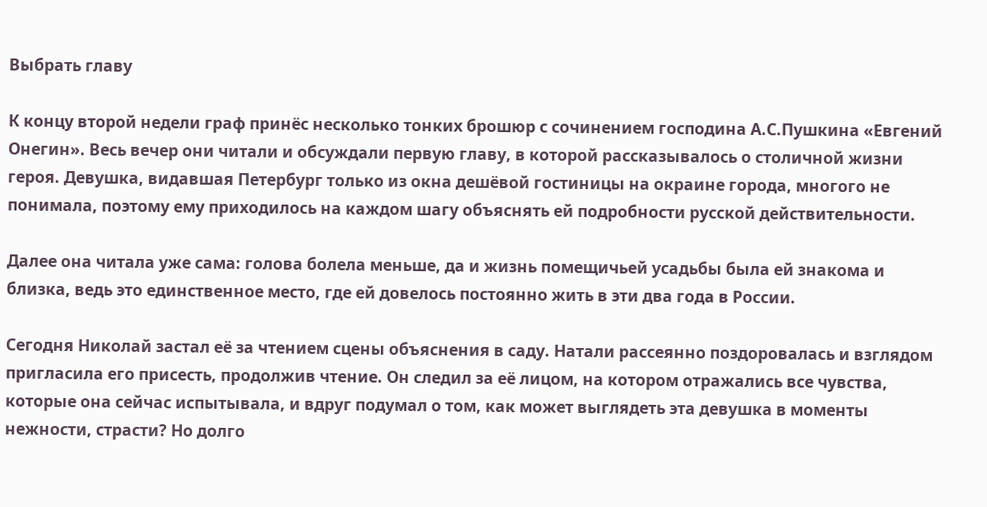Выбрать главу

К концу второй недели граф принёс несколько тонких брошюр с сочинением господина А.С.Пушкина «Евгений Онегин». Весь вечер они читали и обсуждали первую главу, в которой рассказывалось о столичной жизни героя. Девушка, видавшая Петербург только из окна дешёвой гостиницы на окраине города, многого не понимала, поэтому ему приходилось на каждом шагу объяснять ей подробности русской действительности.

Далее она читала уже сама: голова болела меньше, да и жизнь помещичьей усадьбы была ей знакома и близка, ведь это единственное место, где ей довелось постоянно жить в эти два года в России.

Сегодня Николай застал её за чтением сцены объяснения в саду. Натали рассеянно поздоровалась и взглядом пригласила его присесть, продолжив чтение. Он следил за её лицом, на котором отражались все чувства, которые она сейчас испытывала, и вдруг подумал о том, как может выглядеть эта девушка в моменты нежности, страсти? Но долго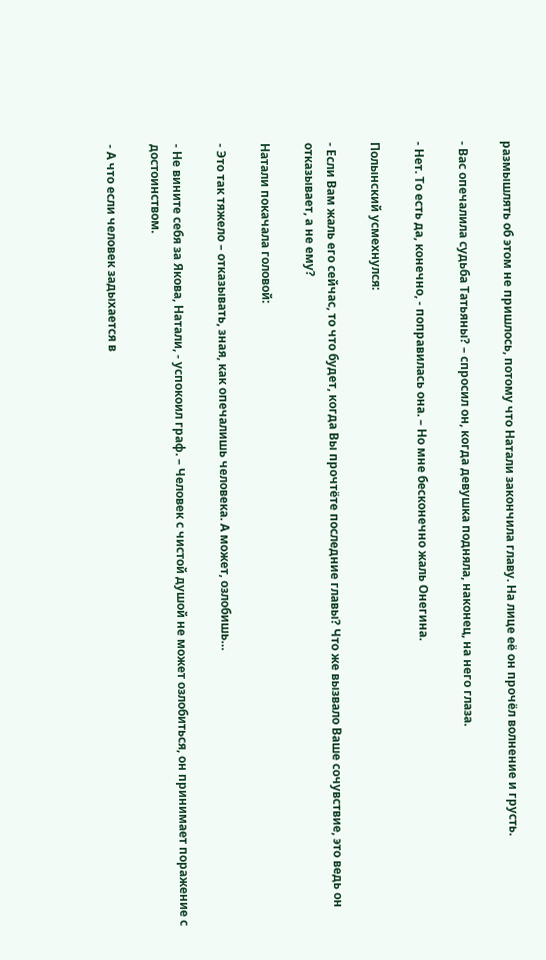размышлять об этом не пришлось, потому что Натали закончила главу. На лице её он прочёл волнение и грусть.

- Вас опечалила судьба Татьяны? – спросил он, когда девушка подняла, наконец, на него глаза.

- Нет. То есть да, конечно, - поправилась она. – Но мне бесконечно жаль Онегина.

Полынский усмехнулся:

- Если Вам жаль его сейчас, то что будет, когда Вы прочтёте последние главы? Что же вызвало Ваше сочувствие, это ведь он отказывает, а не ему?

Натали покачала головой:

- Это так тяжело – отказывать, зная, как опечалишь человека. А может, озлобишь…

- Не вините себя за Якова, Натали, - успокоил граф. – Человек с чистой душой не может озлобиться, он принимает поражение с достоинством.

- А что если человек задыхается в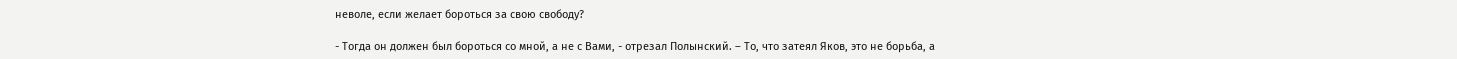неволе, если желает бороться за свою свободу?

- Тогда он должен был бороться со мной, а не с Вами, - отрезал Полынский. – То, что затеял Яков, это не борьба, а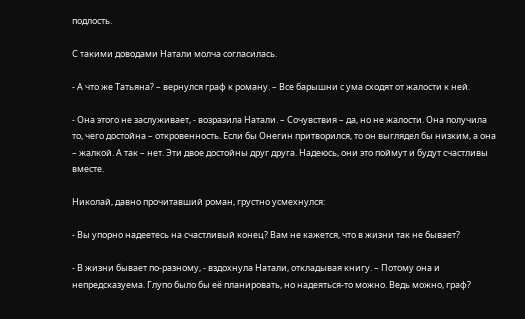подлость.

С такими доводами Натали молча согласилась.

- А что же Татьяна? – вернулся граф к роману. – Все барышни с ума сходят от жалости к ней.

- Она этого не заслуживает, - возразила Натали. – Сочувствия – да, но не жалости. Она получила то, чего достойна – откровенность. Если бы Онегин притворился, то он выглядел бы низким, а она – жалкой. А так – нет. Эти двое достойны друг друга. Надеюсь, они это поймут и будут счастливы вместе.

Николай, давно прочитавший роман, грустно усмехнулся:

- Вы упорно надеетесь на счастливый конец? Вам не кажется, что в жизни так не бывает?

- В жизни бывает по-разному, - вздохнула Натали, откладывая книгу. – Потому она и непредсказуема. Глупо было бы её планировать, но надеяться-то можно. Ведь можно, граф?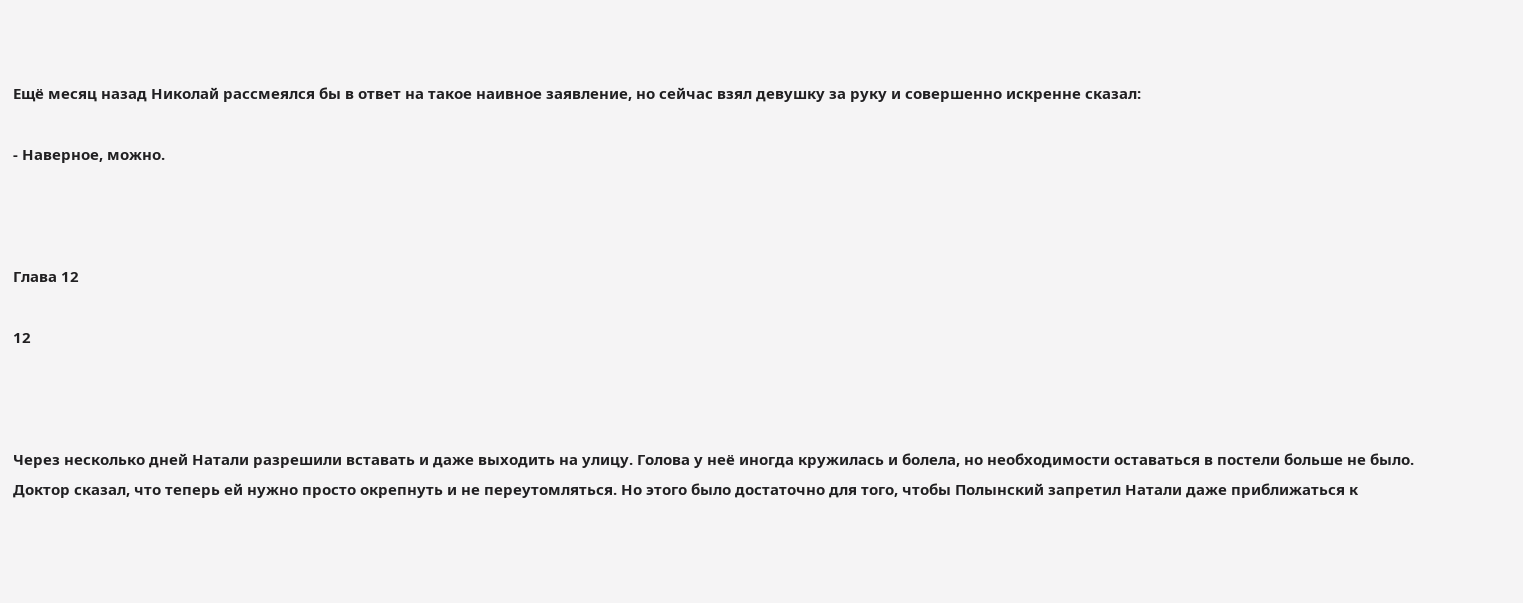Ещё месяц назад Николай рассмеялся бы в ответ на такое наивное заявление, но сейчас взял девушку за руку и совершенно искренне сказал:

- Наверное, можно.



Глава 12

12



Через несколько дней Натали разрешили вставать и даже выходить на улицу. Голова у неё иногда кружилась и болела, но необходимости оставаться в постели больше не было. Доктор сказал, что теперь ей нужно просто окрепнуть и не переутомляться. Но этого было достаточно для того, чтобы Полынский запретил Натали даже приближаться к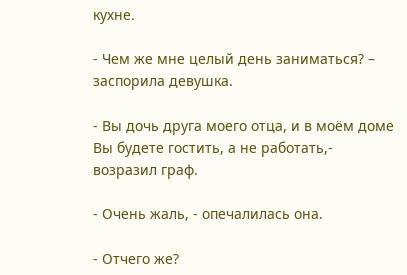кухне.

- Чем же мне целый день заниматься? – заспорила девушка.

- Вы дочь друга моего отца, и в моём доме Вы будете гостить, а не работать,- возразил граф.

- Очень жаль, - опечалилась она.

- Отчего же?